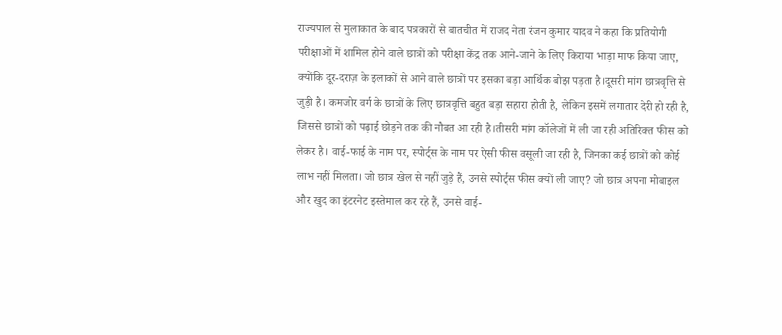राज्यपाल से मुलाकात के बाद पत्रकारों से बातचीत में राजद नेता रंजन कुमार यादव ने कहा कि प्रतियोगी परीक्षाओं में शामिल होने वाले छात्रों को परीक्षा केंद्र तक आने-जाने के लिए किराया भाड़ा माफ किया जाए, क्योंकि दूर-दराज़ के इलाकों से आने वाले छात्रों पर इसका बड़ा आर्थिक बोझ पड़ता है।दूसरी मांग छात्रवृत्ति से जुड़ी है। कमजोर वर्ग के छात्रों के लिए छात्रवृत्ति बहुत बड़ा सहारा होती है, लेकिन इसमें लगातार देरी हो रही है, जिससे छात्रों को पढ़ाई छोड़ने तक की नौबत आ रही है।तीसरी मांग कॉलेजों में ली जा रही अतिरिक्त फीस को लेकर है। वाई-फाई के नाम पर, स्पोर्ट्स के नाम पर ऐसी फीस वसूली जा रही है, जिनका कई छात्रों को कोई लाभ नहीं मिलता। जो छात्र खेल से नहीं जुड़े हैं, उनसे स्पोर्ट्स फीस क्यों ली जाए? जो छात्र अपना मोबाइल और खुद का इंटरनेट इस्तेमाल कर रहे हैं, उनसे वाई-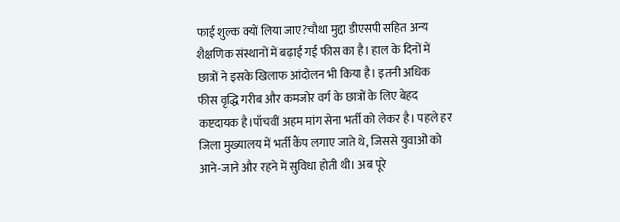फाई शुल्क क्यों लिया जाए?चौथा मुद्दा डीएसपी सहित अन्य शैक्षणिक संस्थानों में बढ़ाई गई फीस का है। हाल के दिनों में छात्रों ने इसके खिलाफ आंदोलन भी किया है। इतनी अधिक फीस वृद्धि गरीब और कमजोर वर्ग के छात्रों के लिए बेहद कष्टदायक है।पाँचवीं अहम मांग सेना भर्ती को लेकर है। पहले हर जिला मुख्यालय में भर्ती कैंप लगाए जाते थे, जिससे युवाओं को आने-जाने और रहने में सुविधा होती थी। अब पूरे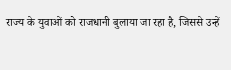राज्य के युवाओं को राजधानी बुलाया जा रहा है, जिससे उन्हें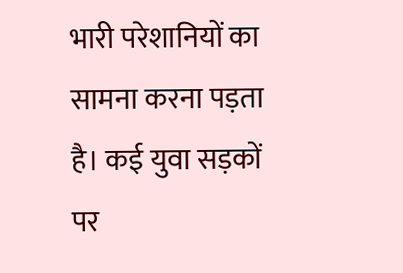भारी परेशानियों का सामना करना पड़ता है। कई युवा सड़कों पर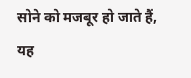सोने को मजबूर हो जाते हैं, यह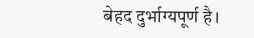बेहद दुर्भाग्यपूर्ण है।